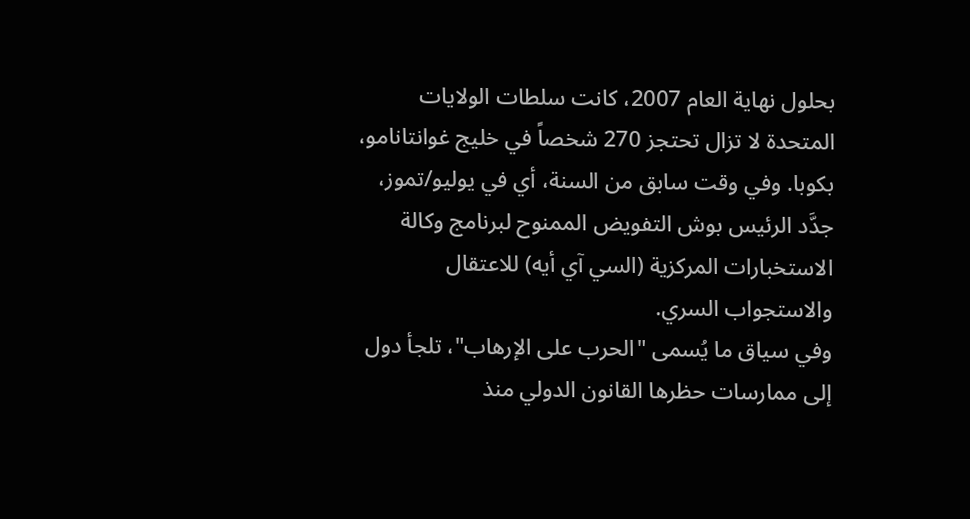بحلول نهاية العام 2007، كانت سلطات الولايات المتحدة لا تزال تحتجز 270 شخصاً في خليج غوانتانامو، بكوبا. وفي وقت سابق من السنة، أي في يوليو/تموز، جدَّد الرئيس بوش التفويض الممنوح لبرنامج وكالة الاستخبارات المركزية (السي آي أيه) للاعتقال والاستجواب السري.
وفي سياق ما يُسمى "الحرب على الإرهاب"، تلجأ دول إلى ممارسات حظرها القانون الدولي منذ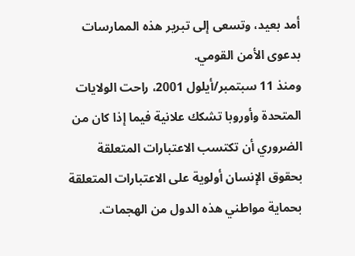أمد بعيد، وتسعى إلى تبرير هذه الممارسات بدعوى الأمن القومي.
ومنذ 11 سبتمبر/أيلول 2001، راحت الولايات المتحدة وأوروبا تشكك علانية فيما إذا كان من الضروري أن تكتسب الاعتبارات المتعلقة بحقوق الإنسان أولوية على الاعتبارات المتعلقة بحماية مواطني هذه الدول من الهجمات.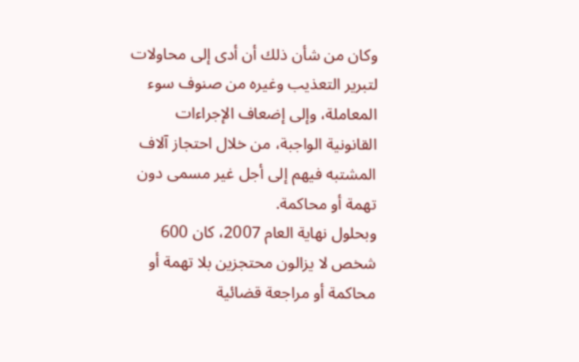وكان من شأن ذلك أن أدى إلى محاولات لتبرير التعذيب وغيره من صنوف سوء المعاملة، وإلى إضعاف الإجراءات القانونية الواجبة، من خلال احتجاز آلاف المشتبه فيهم إلى أجل غير مسمى دون تهمة أو محاكمة.
وبحلول نهاية العام 2007، كان 600 شخص لا يزالون محتجزين بلا تهمة أو محاكمة أو مراجعة قضائية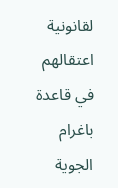لقانونية اعتقالهم في قاعدة باغرام الجوية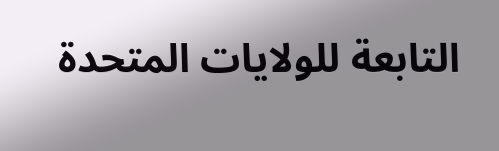التابعة للولايات المتحدة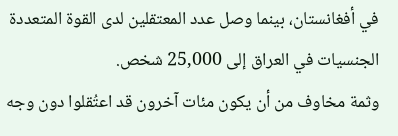في أفغانستان، بينما وصل عدد المعتقلين لدى القوة المتعددة الجنسيات في العراق إلى 25,000 شخص.
وثمة مخاوف من أن يكون مئات آخرون قد اعتُقلوا دون وجه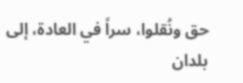حق ونُقلوا، سراً في العادة، إلى بلدان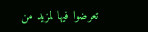تعرضوا فيها لمزيد من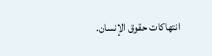انتهاكات حقوق الإنسان.